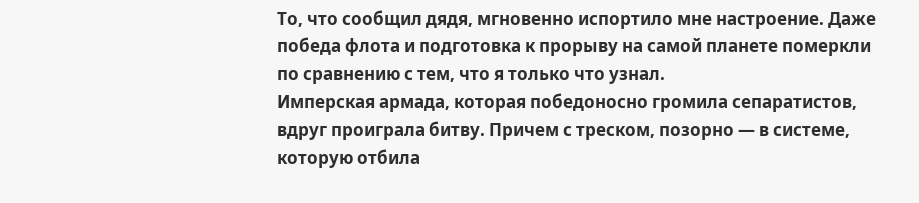То, что сообщил дядя, мгновенно испортило мне настроение. Даже победа флота и подготовка к прорыву на самой планете померкли по сравнению с тем, что я только что узнал.
Имперская армада, которая победоносно громила сепаратистов, вдруг проиграла битву. Причем с треском, позорно — в системе, которую отбила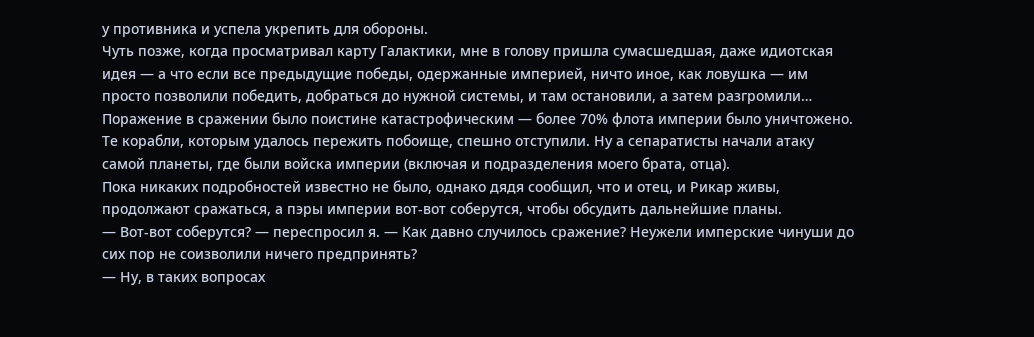у противника и успела укрепить для обороны.
Чуть позже, когда просматривал карту Галактики, мне в голову пришла сумасшедшая, даже идиотская идея — а что если все предыдущие победы, одержанные империей, ничто иное, как ловушка — им просто позволили победить, добраться до нужной системы, и там остановили, а затем разгромили…
Поражение в сражении было поистине катастрофическим — более 70% флота империи было уничтожено. Те корабли, которым удалось пережить побоище, спешно отступили. Ну а сепаратисты начали атаку самой планеты, где были войска империи (включая и подразделения моего брата, отца).
Пока никаких подробностей известно не было, однако дядя сообщил, что и отец, и Рикар живы, продолжают сражаться, а пэры империи вот-вот соберутся, чтобы обсудить дальнейшие планы.
— Вот-вот соберутся? — переспросил я. — Как давно случилось сражение? Неужели имперские чинуши до сих пор не соизволили ничего предпринять?
— Ну, в таких вопросах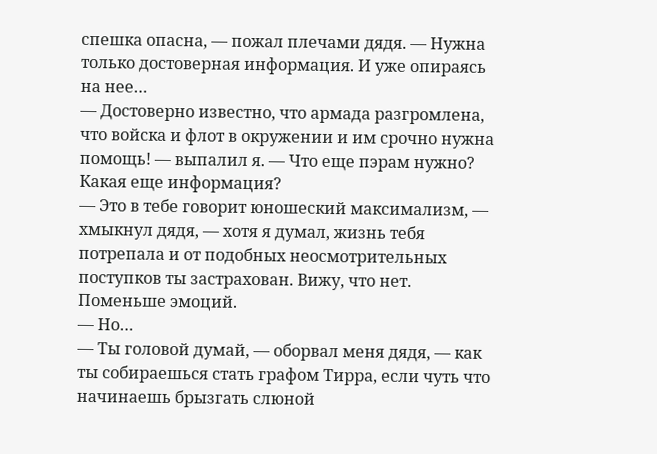спешка опасна, — пожал плечами дядя. — Нужна только достоверная информация. И уже опираясь на нее…
— Достоверно известно, что армада разгромлена, что войска и флот в окружении и им срочно нужна помощь! — выпалил я. — Что еще пэрам нужно? Какая еще информация?
— Это в тебе говорит юношеский максимализм, — хмыкнул дядя, — хотя я думал, жизнь тебя потрепала и от подобных неосмотрительных поступков ты застрахован. Вижу, что нет. Поменьше эмоций.
— Но…
— Ты головой думай, — оборвал меня дядя, — как ты собираешься стать графом Тирра, если чуть что начинаешь брызгать слюной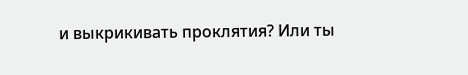и выкрикивать проклятия? Или ты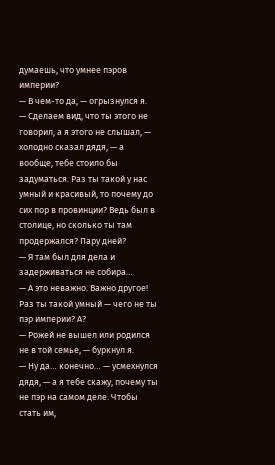думаешь, что умнее пэров империи?
— В чем-то да, — огрызнулся я.
— Сделаем вид, что ты этого не говорил, а я этого не слышал, — холодно сказал дядя, — а вообще, тебе стоило бы задуматься. Раз ты такой у нас умный и красивый, то почему до сих пор в провинции? Ведь был в столице, но сколько ты там продержался? Пару дней?
— Я там был для дела и задерживаться не собира…
— А это неважно. Важно другое! Раз ты такой умный — чего не ты пэр империи? А?
— Рожей не вышел или родился не в той семье, — буркнул я.
— Ну да… конечно… — усмехнулся дядя, — а я тебе скажу, почему ты не пэр на самом деле. Чтобы стать им,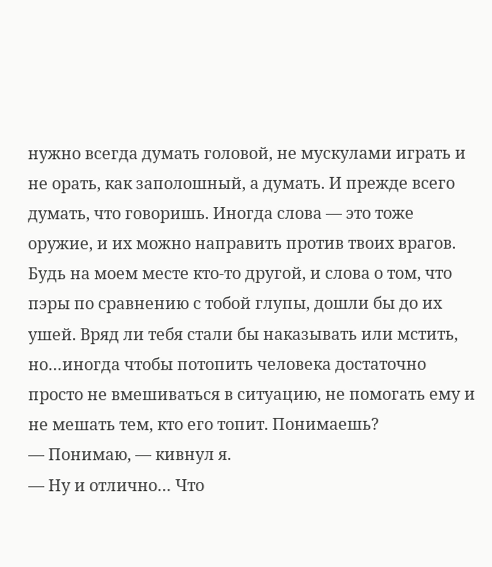нужно всегда думать головой, не мускулами играть и не орать, как заполошный, а думать. И прежде всего думать, что говоришь. Иногда слова — это тоже оружие, и их можно направить против твоих врагов. Будь на моем месте кто-то другой, и слова о том, что пэры по сравнению с тобой глупы, дошли бы до их ушей. Вряд ли тебя стали бы наказывать или мстить, но…иногда чтобы потопить человека достаточно просто не вмешиваться в ситуацию, не помогать ему и не мешать тем, кто его топит. Понимаешь?
— Понимаю, — кивнул я.
— Ну и отлично… Что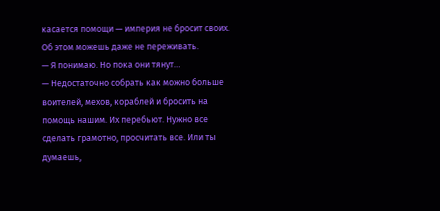касается помощи — империя не бросит своих. Об этом можешь даже не переживать.
— Я понимаю. Но пока они тянут…
— Недостаточно собрать как можно больше воителей, мехов, кораблей и бросить на помощь нашим. Их перебьют. Нужно все сделать грамотно, просчитать все. Или ты думаешь,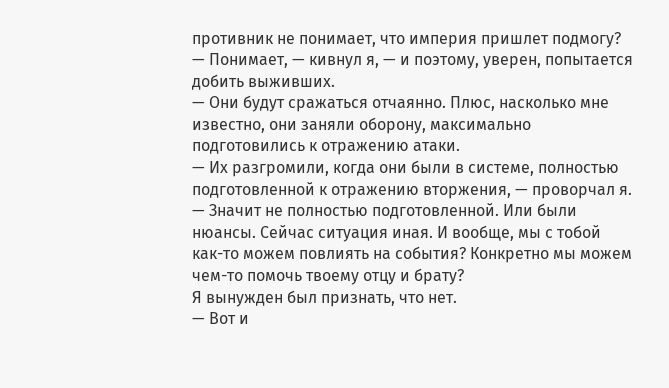противник не понимает, что империя пришлет подмогу?
— Понимает, — кивнул я, — и поэтому, уверен, попытается добить выживших.
— Они будут сражаться отчаянно. Плюс, насколько мне известно, они заняли оборону, максимально подготовились к отражению атаки.
— Их разгромили, когда они были в системе, полностью подготовленной к отражению вторжения, — проворчал я.
— Значит не полностью подготовленной. Или были нюансы. Сейчас ситуация иная. И вообще, мы с тобой как-то можем повлиять на события? Конкретно мы можем чем-то помочь твоему отцу и брату?
Я вынужден был признать, что нет.
— Вот и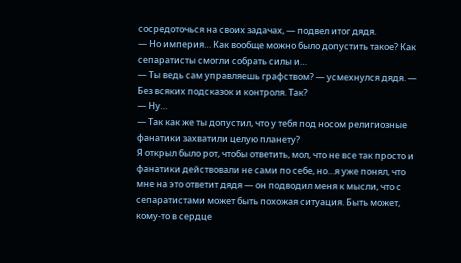сосредоточься на своих задачах, — подвел итог дядя.
— Но империя… Как вообще можно было допустить такое? Как сепаратисты смогли собрать силы и…
— Ты ведь сам управляешь графством? — усмехнулся дядя. — Без всяких подсказок и контроля. Так?
— Ну…
— Так как же ты допустил, что у тебя под носом религиозные фанатики захватили целую планету?
Я открыл было рот, чтобы ответить, мол, что не все так просто и фанатики действовали не сами по себе, но…я уже понял, что мне на это ответит дядя — он подводил меня к мысли, что с сепаратистами может быть похожая ситуация. Быть может, кому-то в сердце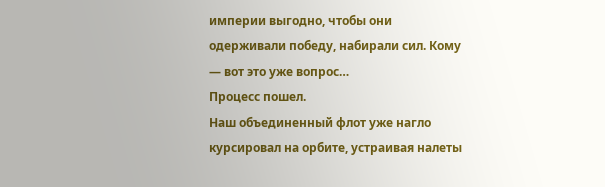империи выгодно, чтобы они одерживали победу, набирали сил. Кому — вот это уже вопрос…
Процесс пошел.
Наш объединенный флот уже нагло курсировал на орбите, устраивая налеты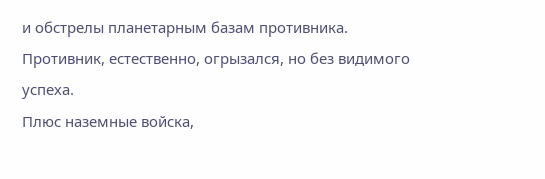и обстрелы планетарным базам противника. Противник, естественно, огрызался, но без видимого успеха.
Плюс наземные войска,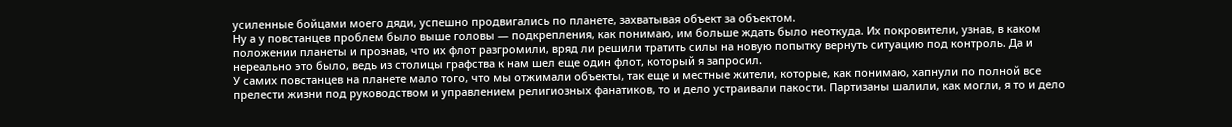усиленные бойцами моего дяди, успешно продвигались по планете, захватывая объект за объектом.
Ну а у повстанцев проблем было выше головы — подкрепления, как понимаю, им больше ждать было неоткуда. Их покровители, узнав, в каком положении планеты и прознав, что их флот разгромили, вряд ли решили тратить силы на новую попытку вернуть ситуацию под контроль. Да и нереально это было, ведь из столицы графства к нам шел еще один флот, который я запросил.
У самих повстанцев на планете мало того, что мы отжимали объекты, так еще и местные жители, которые, как понимаю, хапнули по полной все прелести жизни под руководством и управлением религиозных фанатиков, то и дело устраивали пакости. Партизаны шалили, как могли, я то и дело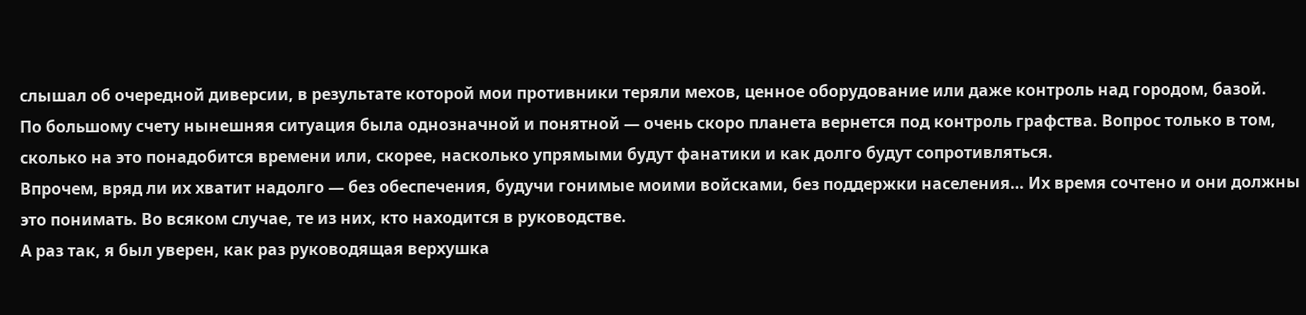слышал об очередной диверсии, в результате которой мои противники теряли мехов, ценное оборудование или даже контроль над городом, базой.
По большому счету нынешняя ситуация была однозначной и понятной — очень скоро планета вернется под контроль графства. Вопрос только в том, сколько на это понадобится времени или, скорее, насколько упрямыми будут фанатики и как долго будут сопротивляться.
Впрочем, вряд ли их хватит надолго — без обеспечения, будучи гонимые моими войсками, без поддержки населения… Их время сочтено и они должны это понимать. Во всяком случае, те из них, кто находится в руководстве.
А раз так, я был уверен, как раз руководящая верхушка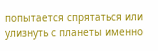попытается спрятаться или улизнуть с планеты именно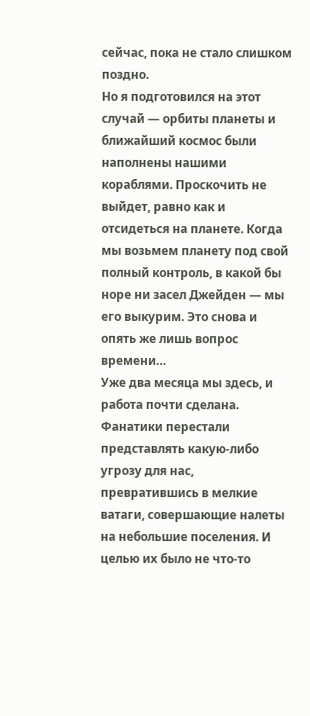сейчас, пока не стало слишком поздно.
Но я подготовился на этот случай — орбиты планеты и ближайший космос были наполнены нашими кораблями. Проскочить не выйдет, равно как и отсидеться на планете. Когда мы возьмем планету под свой полный контроль, в какой бы норе ни засел Джейден — мы его выкурим. Это снова и опять же лишь вопрос времени…
Уже два месяца мы здесь, и работа почти сделана. Фанатики перестали представлять какую-либо угрозу для нас, превратившись в мелкие ватаги, совершающие налеты на небольшие поселения. И целью их было не что-то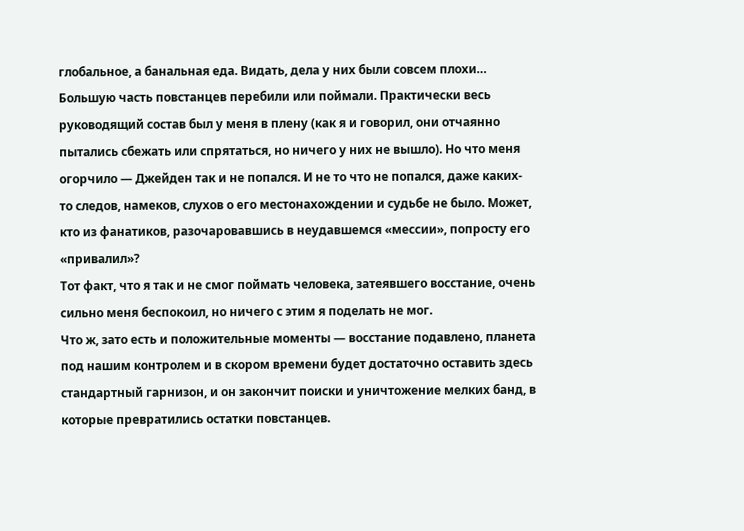глобальное, а банальная еда. Видать, дела у них были совсем плохи…
Большую часть повстанцев перебили или поймали. Практически весь руководящий состав был у меня в плену (как я и говорил, они отчаянно пытались сбежать или спрятаться, но ничего у них не вышло). Но что меня огорчило — Джейден так и не попался. И не то что не попался, даже каких-то следов, намеков, слухов о его местонахождении и судьбе не было. Может, кто из фанатиков, разочаровавшись в неудавшемся «мессии», попросту его «привалил»?
Тот факт, что я так и не смог поймать человека, затеявшего восстание, очень сильно меня беспокоил, но ничего с этим я поделать не мог.
Что ж, зато есть и положительные моменты — восстание подавлено, планета под нашим контролем и в скором времени будет достаточно оставить здесь стандартный гарнизон, и он закончит поиски и уничтожение мелких банд, в которые превратились остатки повстанцев.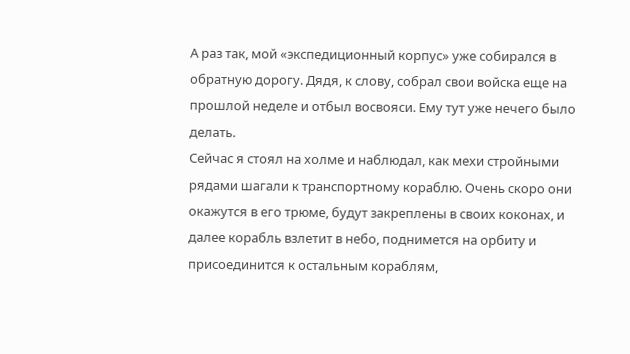А раз так, мой «экспедиционный корпус» уже собирался в обратную дорогу. Дядя, к слову, собрал свои войска еще на прошлой неделе и отбыл восвояси. Ему тут уже нечего было делать.
Сейчас я стоял на холме и наблюдал, как мехи стройными рядами шагали к транспортному кораблю. Очень скоро они окажутся в его трюме, будут закреплены в своих коконах, и далее корабль взлетит в небо, поднимется на орбиту и присоединится к остальным кораблям,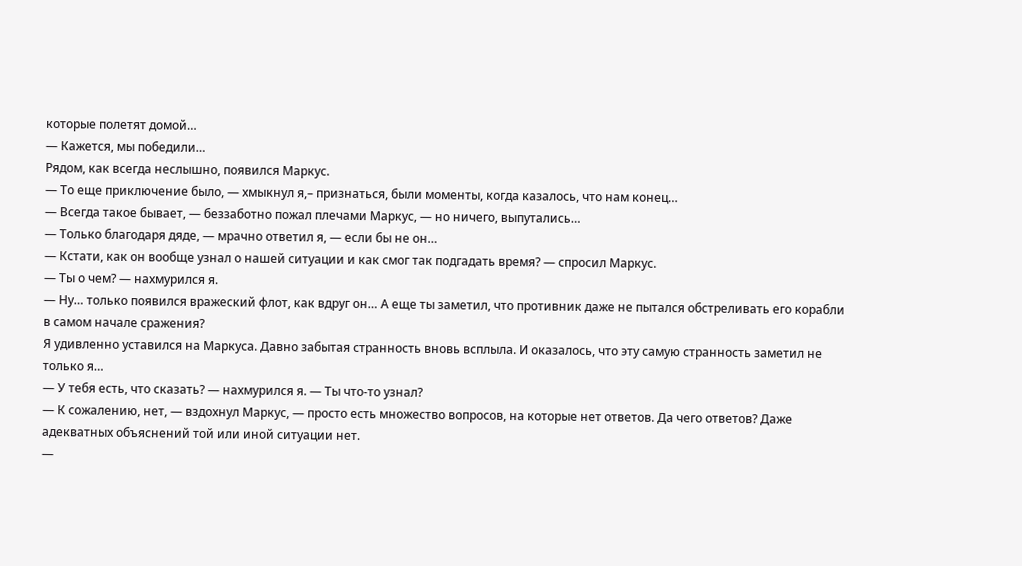которые полетят домой…
— Кажется, мы победили…
Рядом, как всегда неслышно, появился Маркус.
— То еще приключение было, — хмыкнул я,– признаться, были моменты, когда казалось, что нам конец…
— Всегда такое бывает, — беззаботно пожал плечами Маркус, — но ничего, выпутались…
— Только благодаря дяде, — мрачно ответил я, — если бы не он…
— Кстати, как он вообще узнал о нашей ситуации и как смог так подгадать время? — спросил Маркус.
— Ты о чем? — нахмурился я.
— Ну… только появился вражеский флот, как вдруг он… А еще ты заметил, что противник даже не пытался обстреливать его корабли в самом начале сражения?
Я удивленно уставился на Маркуса. Давно забытая странность вновь всплыла. И оказалось, что эту самую странность заметил не только я…
— У тебя есть, что сказать? — нахмурился я. — Ты что-то узнал?
— К сожалению, нет, — вздохнул Маркус, — просто есть множество вопросов, на которые нет ответов. Да чего ответов? Даже адекватных объяснений той или иной ситуации нет.
—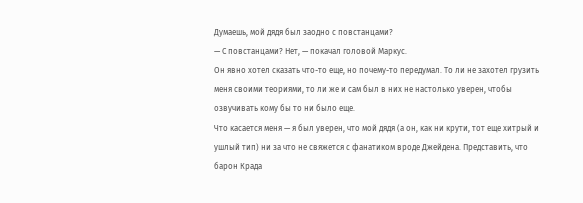Думаешь, мой дядя был заодно с повстанцами?
— С повстанцами? Нет, — покачал головой Маркус.
Он явно хотел сказать что-то еще, но почему-то передумал. То ли не захотел грузить меня своими теориями, то ли же и сам был в них не настолько уверен, чтобы озвучивать кому бы то ни было еще.
Что касается меня — я был уверен, что мой дядя (а он, как ни крути, тот еще хитрый и ушлый тип) ни за что не свяжется с фанатиком вроде Джейдена. Представить, что барон Крада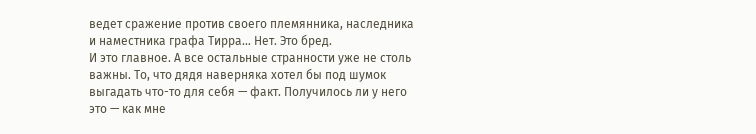ведет сражение против своего племянника, наследника и наместника графа Тирра… Нет. Это бред.
И это главное. А все остальные странности уже не столь важны. То, что дядя наверняка хотел бы под шумок выгадать что-то для себя — факт. Получилось ли у него это — как мне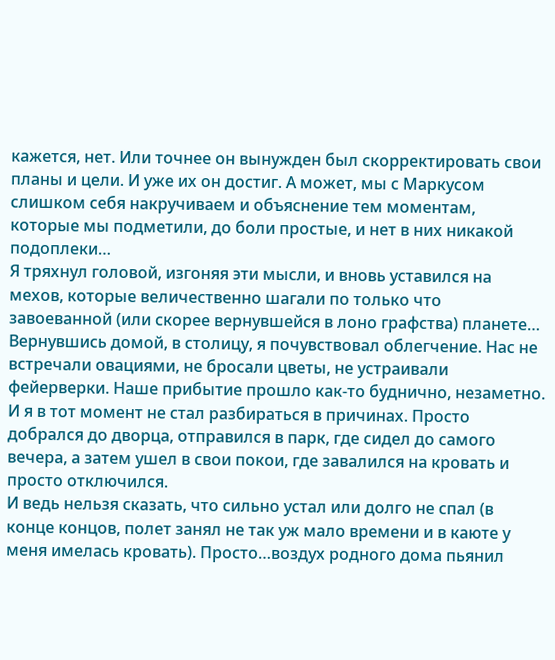кажется, нет. Или точнее он вынужден был скорректировать свои планы и цели. И уже их он достиг. А может, мы с Маркусом слишком себя накручиваем и объяснение тем моментам, которые мы подметили, до боли простые, и нет в них никакой подоплеки…
Я тряхнул головой, изгоняя эти мысли, и вновь уставился на мехов, которые величественно шагали по только что завоеванной (или скорее вернувшейся в лоно графства) планете…
Вернувшись домой, в столицу, я почувствовал облегчение. Нас не встречали овациями, не бросали цветы, не устраивали фейерверки. Наше прибытие прошло как-то буднично, незаметно.
И я в тот момент не стал разбираться в причинах. Просто добрался до дворца, отправился в парк, где сидел до самого вечера, а затем ушел в свои покои, где завалился на кровать и просто отключился.
И ведь нельзя сказать, что сильно устал или долго не спал (в конце концов, полет занял не так уж мало времени и в каюте у меня имелась кровать). Просто…воздух родного дома пьянил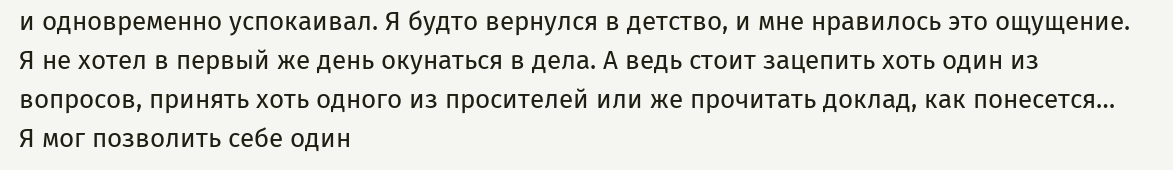и одновременно успокаивал. Я будто вернулся в детство, и мне нравилось это ощущение.
Я не хотел в первый же день окунаться в дела. А ведь стоит зацепить хоть один из вопросов, принять хоть одного из просителей или же прочитать доклад, как понесется…
Я мог позволить себе один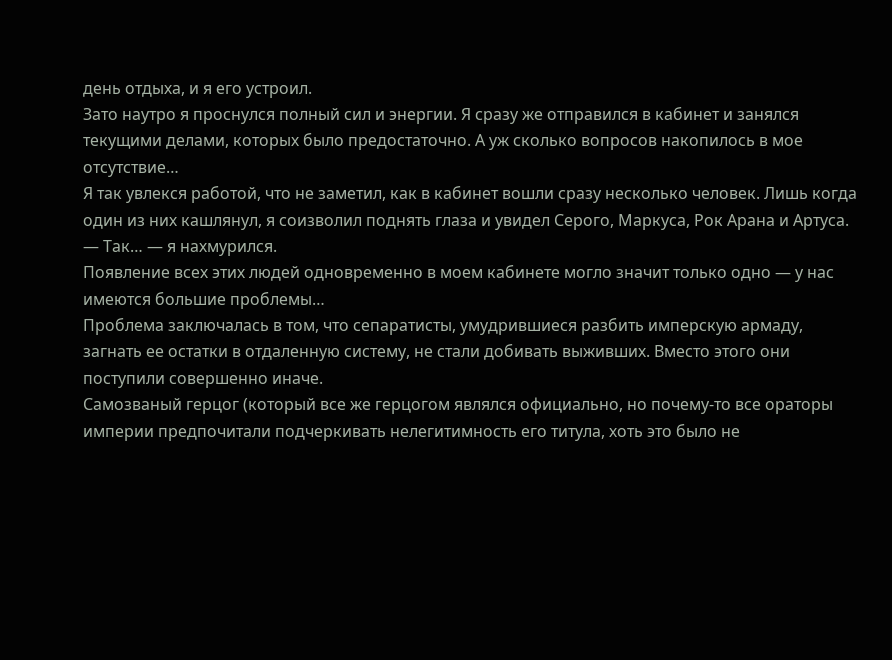день отдыха, и я его устроил.
Зато наутро я проснулся полный сил и энергии. Я сразу же отправился в кабинет и занялся текущими делами, которых было предостаточно. А уж сколько вопросов накопилось в мое отсутствие…
Я так увлекся работой, что не заметил, как в кабинет вошли сразу несколько человек. Лишь когда один из них кашлянул, я соизволил поднять глаза и увидел Серого, Маркуса, Рок Арана и Артуса.
— Так… — я нахмурился.
Появление всех этих людей одновременно в моем кабинете могло значит только одно — у нас имеются большие проблемы…
Проблема заключалась в том, что сепаратисты, умудрившиеся разбить имперскую армаду, загнать ее остатки в отдаленную систему, не стали добивать выживших. Вместо этого они поступили совершенно иначе.
Самозваный герцог (который все же герцогом являлся официально, но почему-то все ораторы империи предпочитали подчеркивать нелегитимность его титула, хоть это было не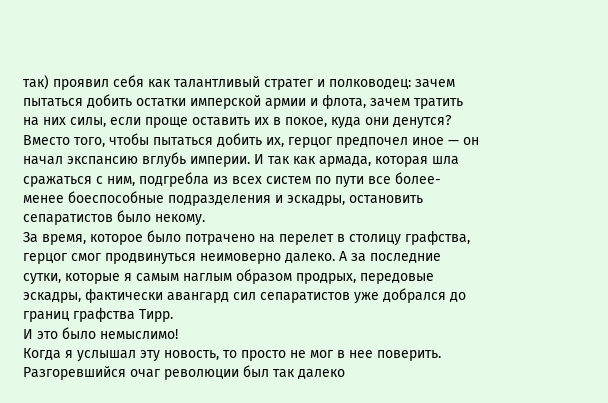так) проявил себя как талантливый стратег и полководец: зачем пытаться добить остатки имперской армии и флота, зачем тратить на них силы, если проще оставить их в покое, куда они денутся? Вместо того, чтобы пытаться добить их, герцог предпочел иное — он начал экспансию вглубь империи. И так как армада, которая шла сражаться с ним, подгребла из всех систем по пути все более-менее боеспособные подразделения и эскадры, остановить сепаратистов было некому.
За время, которое было потрачено на перелет в столицу графства, герцог смог продвинуться неимоверно далеко. А за последние сутки, которые я самым наглым образом продрых, передовые эскадры, фактически авангард сил сепаратистов уже добрался до границ графства Тирр.
И это было немыслимо!
Когда я услышал эту новость, то просто не мог в нее поверить. Разгоревшийся очаг революции был так далеко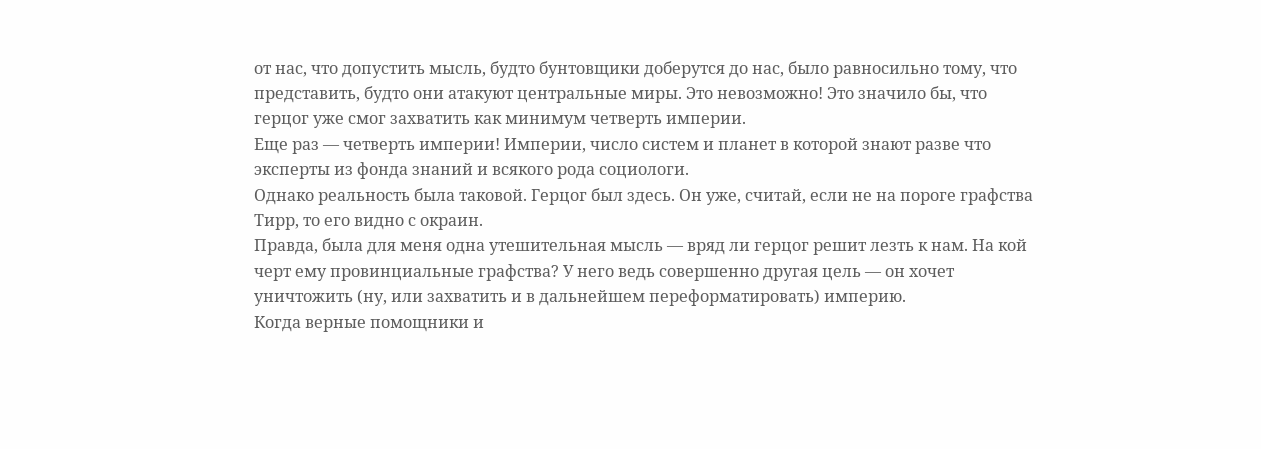от нас, что допустить мысль, будто бунтовщики доберутся до нас, было равносильно тому, что представить, будто они атакуют центральные миры. Это невозможно! Это значило бы, что герцог уже смог захватить как минимум четверть империи.
Еще раз — четверть империи! Империи, число систем и планет в которой знают разве что эксперты из фонда знаний и всякого рода социологи.
Однако реальность была таковой. Герцог был здесь. Он уже, считай, если не на пороге графства Тирр, то его видно с окраин.
Правда, была для меня одна утешительная мысль — вряд ли герцог решит лезть к нам. На кой черт ему провинциальные графства? У него ведь совершенно другая цель — он хочет уничтожить (ну, или захватить и в дальнейшем переформатировать) империю.
Когда верные помощники и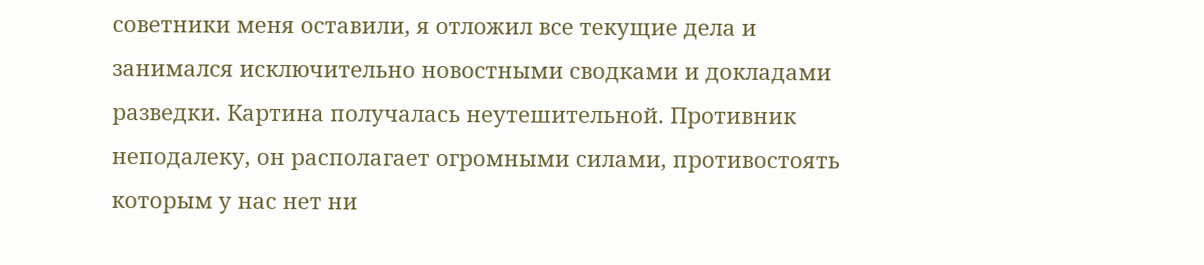советники меня оставили, я отложил все текущие дела и занимался исключительно новостными сводками и докладами разведки. Картина получалась неутешительной. Противник неподалеку, он располагает огромными силами, противостоять которым у нас нет ни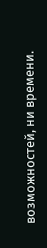возможностей, ни времени.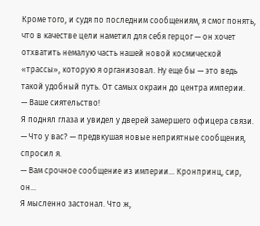Кроме того, и судя по последним сообщениям, я смог понять, что в качестве цели наметил для себя герцог — он хочет отхватить немалую часть нашей новой космической «трассы», которую я организовал. Ну еще бы — это ведь такой удобный путь. От самых окраин до центра империи.
— Ваше сиятельство!
Я поднял глаза и увидел у дверей замершего офицера связи.
— Что у вас? — предвкушая новые неприятные сообщения, спросил я.
— Вам срочное сообщение из империи… Кронпринц, сир, он…
Я мысленно застонал. Что ж,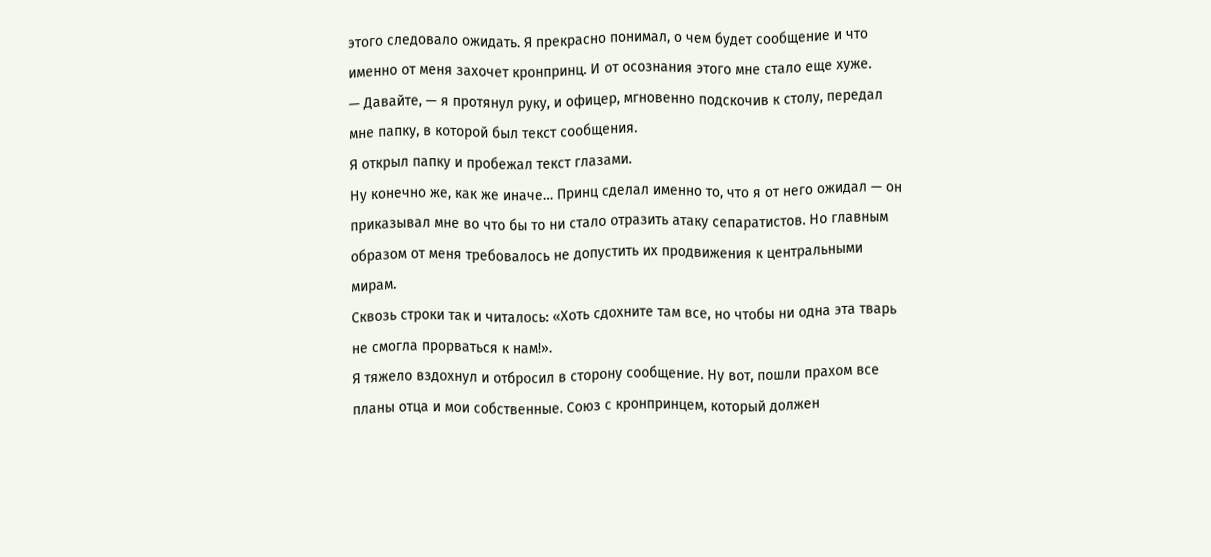этого следовало ожидать. Я прекрасно понимал, о чем будет сообщение и что именно от меня захочет кронпринц. И от осознания этого мне стало еще хуже.
— Давайте, — я протянул руку, и офицер, мгновенно подскочив к столу, передал мне папку, в которой был текст сообщения.
Я открыл папку и пробежал текст глазами.
Ну конечно же, как же иначе… Принц сделал именно то, что я от него ожидал — он приказывал мне во что бы то ни стало отразить атаку сепаратистов. Но главным образом от меня требовалось не допустить их продвижения к центральными мирам.
Сквозь строки так и читалось: «Хоть сдохните там все, но чтобы ни одна эта тварь не смогла прорваться к нам!».
Я тяжело вздохнул и отбросил в сторону сообщение. Ну вот, пошли прахом все планы отца и мои собственные. Союз с кронпринцем, который должен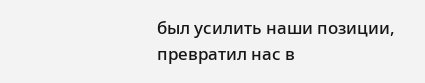был усилить наши позиции, превратил нас в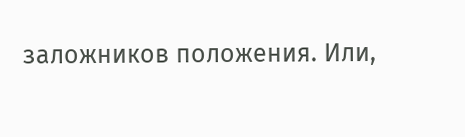заложников положения. Или,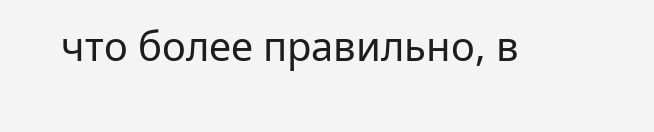что более правильно, в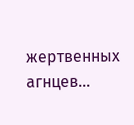жертвенных агнцев…